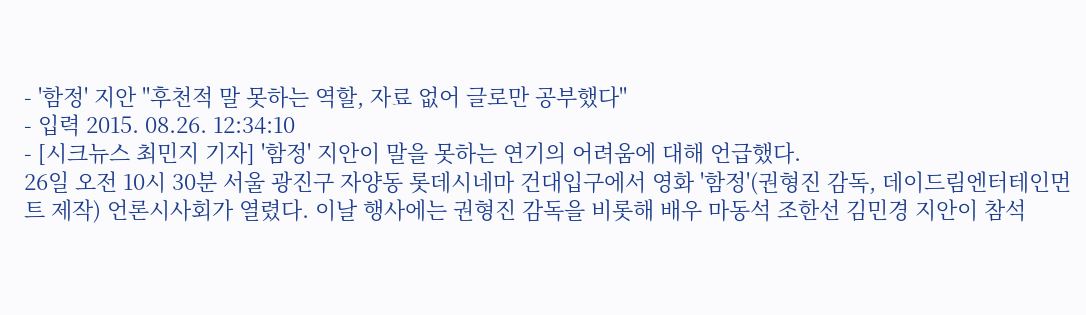- '함정' 지안 "후천적 말 못하는 역할, 자료 없어 글로만 공부했다"
- 입력 2015. 08.26. 12:34:10
- [시크뉴스 최민지 기자] '함정' 지안이 말을 못하는 연기의 어려움에 대해 언급했다.
26일 오전 10시 30분 서울 광진구 자양동 롯데시네마 건대입구에서 영화 '함정'(권형진 감독, 데이드림엔터테인먼트 제작) 언론시사회가 열렸다. 이날 행사에는 권형진 감독을 비롯해 배우 마동석 조한선 김민경 지안이 참석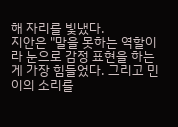해 자리를 빛냈다.
지안은 "말을 못하는 역할이라 눈으로 감정 표현을 하는 게 가장 힘들었다. 그리고 민이의 소리를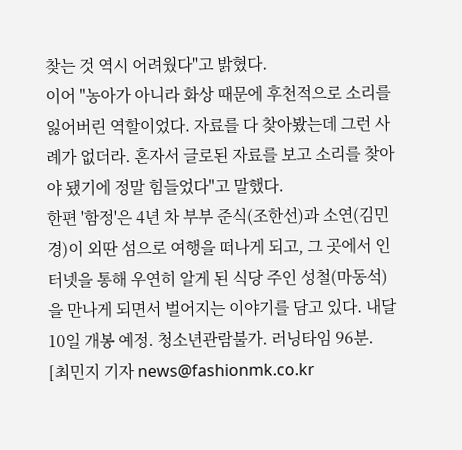찾는 것 역시 어려웠다"고 밝혔다.
이어 "농아가 아니라 화상 때문에 후천적으로 소리를 잃어버린 역할이었다. 자료를 다 찾아봤는데 그런 사례가 없더라. 혼자서 글로된 자료를 보고 소리를 찾아야 됐기에 정말 힘들었다"고 말했다.
한편 '함정'은 4년 차 부부 준식(조한선)과 소연(김민경)이 외딴 섬으로 여행을 떠나게 되고, 그 곳에서 인터넷을 통해 우연히 알게 된 식당 주인 성철(마동석)을 만나게 되면서 벌어지는 이야기를 담고 있다. 내달 10일 개봉 예정. 청소년관람불가. 러닝타임 96분.
[최민지 기자 news@fashionmk.co.kr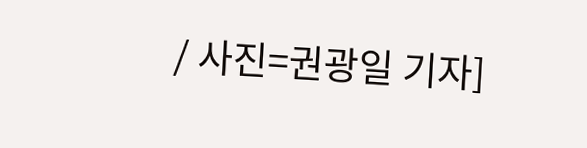/ 사진=권광일 기자]